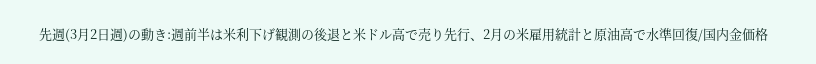先週(3月2日週)の動き:週前半は米利下げ観測の後退と米ドル高で売り先行、2月の米雇用統計と原油高で水準回復/国内金価格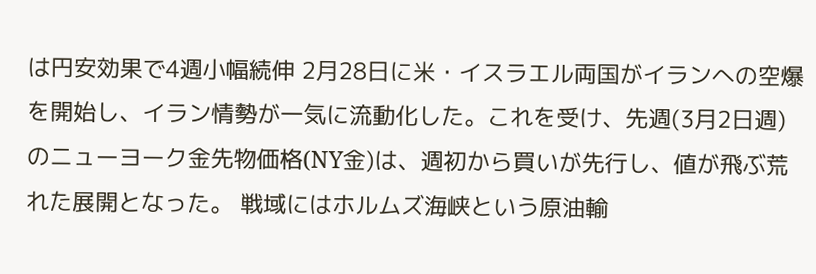は円安効果で4週小幅続伸 2月28日に米・イスラエル両国がイランへの空爆を開始し、イラン情勢が一気に流動化した。これを受け、先週(3月2日週)のニューヨーク金先物価格(NY金)は、週初から買いが先行し、値が飛ぶ荒れた展開となった。 戦域にはホルムズ海峡という原油輸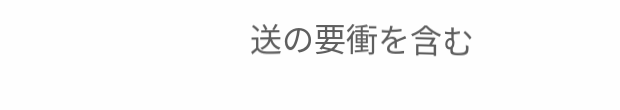送の要衝を含む